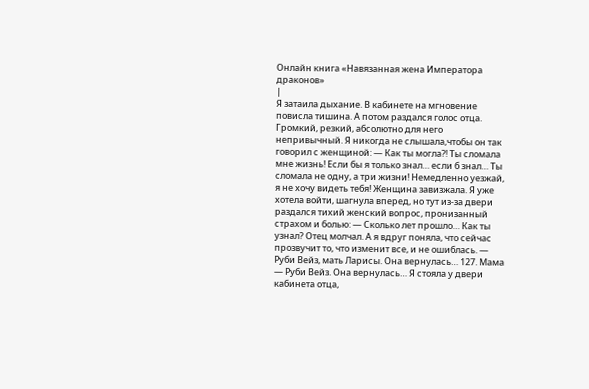Онлайн книга «Навязанная жена Императора драконов»
|
Я затаила дыхание. В кабинете на мгновение повисла тишина. А потом раздался голос отца. Громкий, резкий, абсолютно для него непривычный. Я никогда не слышала,чтобы он так говорил с женщиной: — Как ты могла⁈ Ты сломала мне жизнь! Если бы я только знал… если б знал… Ты сломала не одну, а три жизни! Немедленно уезжай, я не хочу видеть тебя! Женщина завизжала. Я уже хотела войти, шагнула вперед, но тут из‑за двери раздался тихий женский вопрос, пронизанный страхом и болью: — Сколько лет прошло… Как ты узнал? Отец молчал. А я вдруг поняла, что сейчас прозвучит то, что изменит все, и не ошиблась. — Руби Вейз, мать Ларисы. Она вернулась… 127. Мама — Руби Вейз. Она вернулась… Я стояла у двери кабинета отца,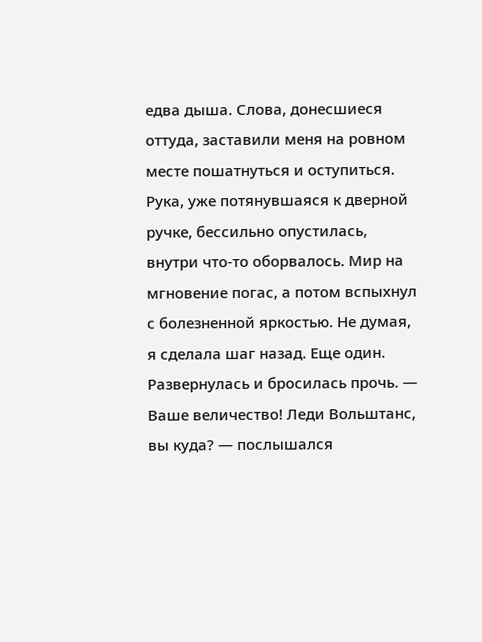едва дыша. Слова, донесшиеся оттуда, заставили меня на ровном месте пошатнуться и оступиться. Рука, уже потянувшаяся к дверной ручке, бессильно опустилась, внутри что‑то оборвалось. Мир на мгновение погас, а потом вспыхнул с болезненной яркостью. Не думая, я сделала шаг назад. Еще один. Развернулась и бросилась прочь. — Ваше величество! Леди Вольштанс, вы куда? — послышался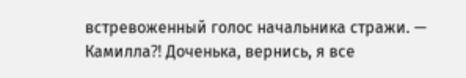встревоженный голос начальника стражи. — Камилла⁈ Доченька, вернись, я все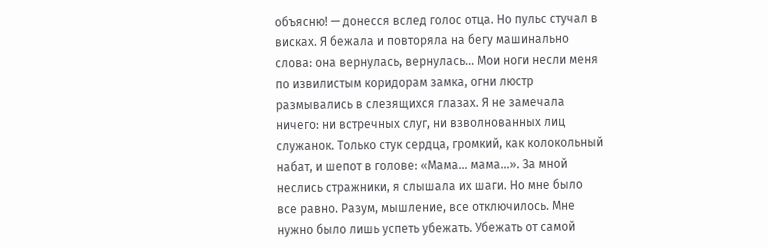объясню! — донесся вслед голос отца. Но пульс стучал в висках. Я бежала и повторяла на бегу машинально слова: она вернулась, вернулась… Мои ноги несли меня по извилистым коридорам замка, огни люстр размывались в слезящихся глазах. Я не замечала ничего: ни встречных слуг, ни взволнованных лиц служанок. Только стук сердца, громкий, как колокольный набат, и шепот в голове: «Мама… мама…». За мной неслись стражники, я слышала их шаги. Но мне было все равно. Разум, мышление, все отключилось. Мне нужно было лишь успеть убежать. Убежать от самой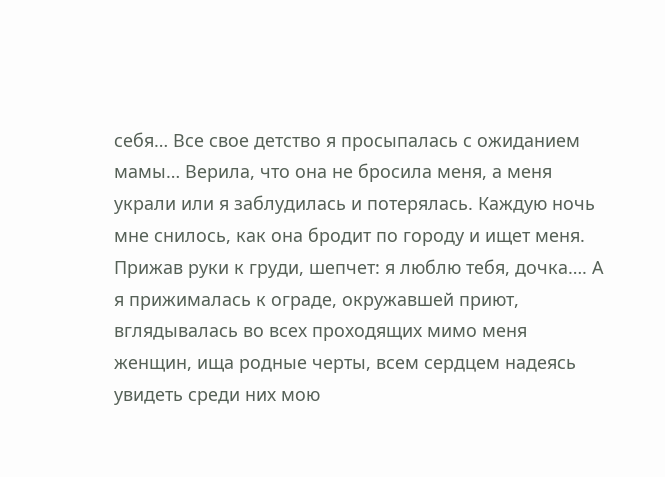себя… Все свое детство я просыпалась с ожиданием мамы… Верила, что она не бросила меня, а меня украли или я заблудилась и потерялась. Каждую ночь мне снилось, как она бродит по городу и ищет меня. Прижав руки к груди, шепчет: я люблю тебя, дочка…. А я прижималась к ограде, окружавшей приют, вглядывалась во всех проходящих мимо меня женщин, ища родные черты, всем сердцем надеясь увидеть среди них мою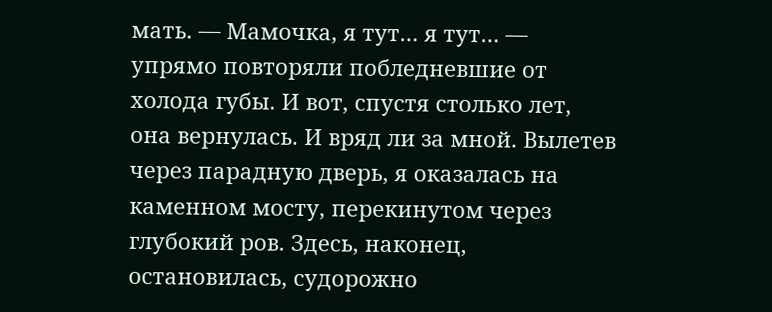мать. — Мамочка, я тут… я тут… — упрямо повторяли побледневшие от холода губы. И вот, спустя столько лет, она вернулась. И вряд ли за мной. Вылетев через парадную дверь, я оказалась на каменном мосту, перекинутом через глубокий ров. Здесь, наконец, остановилась, судорожно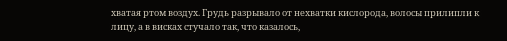хватая ртом воздух. Грудь разрывало от нехватки кислорода, волосы прилипли к лицу, а в висках стучало так, что казалось,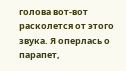голова вот‑вот расколется от этого звука. Я оперлась о парапет,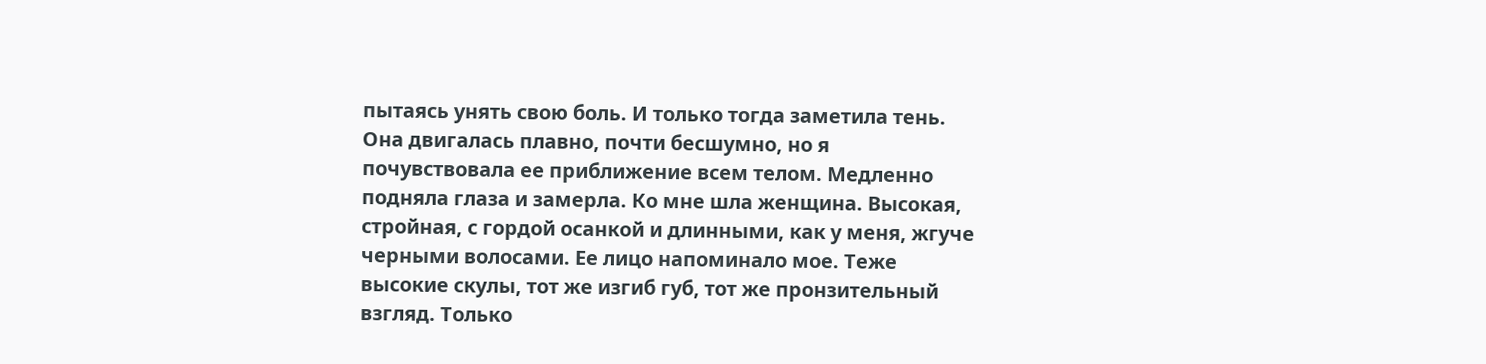пытаясь унять свою боль. И только тогда заметила тень. Она двигалась плавно, почти бесшумно, но я почувствовала ее приближение всем телом. Медленно подняла глаза и замерла. Ко мне шла женщина. Высокая, стройная, с гордой осанкой и длинными, как у меня, жгуче черными волосами. Ее лицо напоминало мое. Теже высокие скулы, тот же изгиб губ, тот же пронзительный взгляд. Только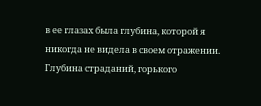в ее глазах была глубина, которой я никогда не видела в своем отражении. Глубина страданий, горького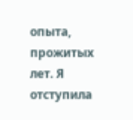опыта, прожитых лет. Я отступила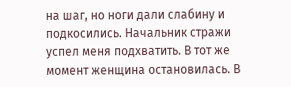на шаг, но ноги дали слабину и подкосились. Начальник стражи успел меня подхватить. В тот же момент женщина остановилась. В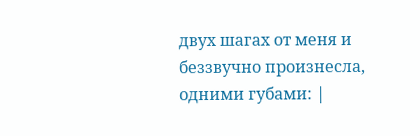двух шагах от меня и беззвучно произнесла, одними губами: |